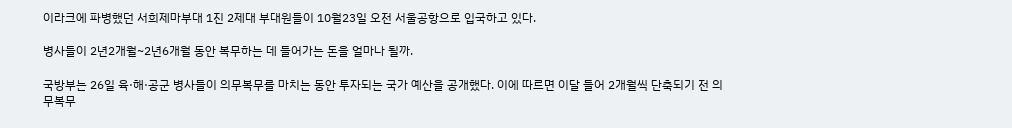이라크에 파병했던 서희제마부대 1진 2제대 부대원들이 10월23일 오전 서울공항으로 입국하고 있다.

병사들이 2년2개월~2년6개월 동안 복무하는 데 들어가는 돈을 얼마나 될까.

국방부는 26일 육·해·공군 병사들이 의무복무를 마치는 동안 투자되는 국가 예산을 공개했다. 이에 따르면 이달 들어 2개월씩 단축되기 전 의무복무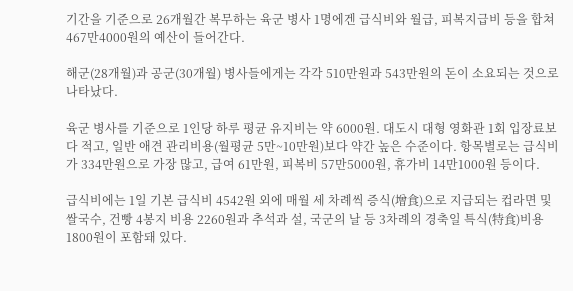기간을 기준으로 26개월간 복무하는 육군 병사 1명에겐 급식비와 월급, 피복지급비 등을 합쳐 467만4000원의 예산이 들어간다.

해군(28개월)과 공군(30개월) 병사들에게는 각각 510만원과 543만원의 돈이 소요되는 것으로 나타났다.

육군 병사를 기준으로 1인당 하루 평균 유지비는 약 6000원. 대도시 대형 영화관 1회 입장료보다 적고, 일반 애견 관리비용(월평균 5만~10만원)보다 약간 높은 수준이다. 항목별로는 급식비가 334만원으로 가장 많고, 급여 61만원, 피복비 57만5000원, 휴가비 14만1000원 등이다.

급식비에는 1일 기본 급식비 4542원 외에 매월 세 차례씩 증식(增食)으로 지급되는 컵라면 및 쌀국수, 건빵 4봉지 비용 2260원과 추석과 설, 국군의 날 등 3차례의 경축일 특식(特食)비용 1800원이 포함돼 있다.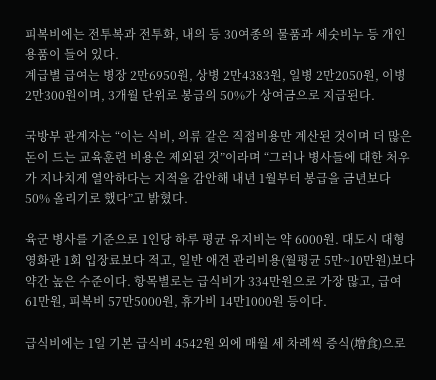피복비에는 전투복과 전투화, 내의 등 30여종의 물품과 세숫비누 등 개인용품이 들어 있다.
계급별 급여는 병장 2만6950원, 상병 2만4383원, 일병 2만2050원, 이병 2만300원이며, 3개월 단위로 봉급의 50%가 상여금으로 지급된다.

국방부 관계자는 “이는 식비, 의류 같은 직접비용만 계산된 것이며 더 많은 돈이 드는 교육훈련 비용은 제외된 것”이라며 “그러나 병사들에 대한 처우가 지나치게 열악하다는 지적을 감안해 내년 1월부터 봉급을 금년보다 50% 올리기로 했다”고 밝혔다.

육군 병사를 기준으로 1인당 하루 평균 유지비는 약 6000원. 대도시 대형 영화관 1회 입장료보다 적고, 일반 애견 관리비용(월평균 5만~10만원)보다 약간 높은 수준이다. 항목별로는 급식비가 334만원으로 가장 많고, 급여 61만원, 피복비 57만5000원, 휴가비 14만1000원 등이다.

급식비에는 1일 기본 급식비 4542원 외에 매월 세 차례씩 증식(增食)으로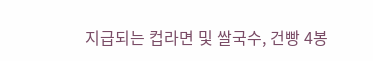지급되는 컵라면 및 쌀국수, 건빵 4봉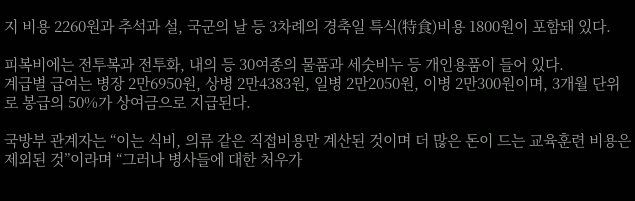지 비용 2260원과 추석과 설, 국군의 날 등 3차례의 경축일 특식(特食)비용 1800원이 포함돼 있다.

피복비에는 전투복과 전투화, 내의 등 30여종의 물품과 세숫비누 등 개인용품이 들어 있다.
계급별 급여는 병장 2만6950원, 상병 2만4383원, 일병 2만2050원, 이병 2만300원이며, 3개월 단위로 봉급의 50%가 상여금으로 지급된다.

국방부 관계자는 “이는 식비, 의류 같은 직접비용만 계산된 것이며 더 많은 돈이 드는 교육훈련 비용은 제외된 것”이라며 “그러나 병사들에 대한 처우가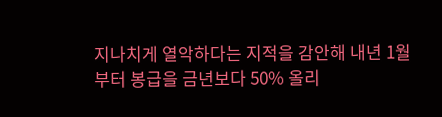지나치게 열악하다는 지적을 감안해 내년 1월부터 봉급을 금년보다 50% 올리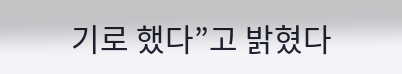기로 했다”고 밝혔다